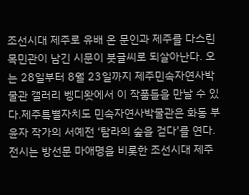조선시대 제주로 유배 온 문인과 제주를 다스린 목민관이 남긴 시문이 붓글씨로 되살아난다. 오는 28일부터 8월 23일까지 제주민속자연사박물관 갤러리 벵디왓에서 이 작품들을 만날 수 있다.제주특별자치도 민속자연사박물관은 화동 부윤자 작가의 서예전 ‘탐라의 숲을 걷다’를 연다. 전시는 방선문 마애명을 비롯한 조선시대 제주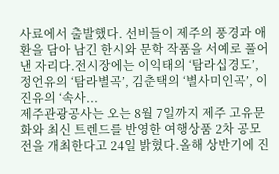사료에서 출발했다. 선비들이 제주의 풍경과 애환을 담아 남긴 한시와 문학 작품을 서예로 풀어낸 자리다.전시장에는 이익태의 ‘탐라십경도’, 정언유의 ‘탐라별곡’, 김춘택의 ‘별사미인곡’, 이진유의 ‘속사...
제주관광공사는 오는 8월 7일까지 제주 고유문화와 최신 트렌드를 반영한 여행상품 2차 공모전을 개최한다고 24일 밝혔다.올해 상반기에 진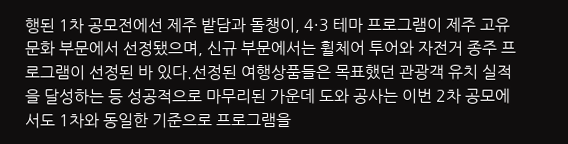행된 1차 공모전에선 제주 밭담과 돌챙이, 4·3 테마 프로그램이 제주 고유문화 부문에서 선정됐으며, 신규 부문에서는 휠체어 투어와 자전거 종주 프로그램이 선정된 바 있다.선정된 여행상품들은 목표했던 관광객 유치 실적을 달성하는 등 성공적으로 마무리된 가운데 도와 공사는 이번 2차 공모에서도 1차와 동일한 기준으로 프로그램을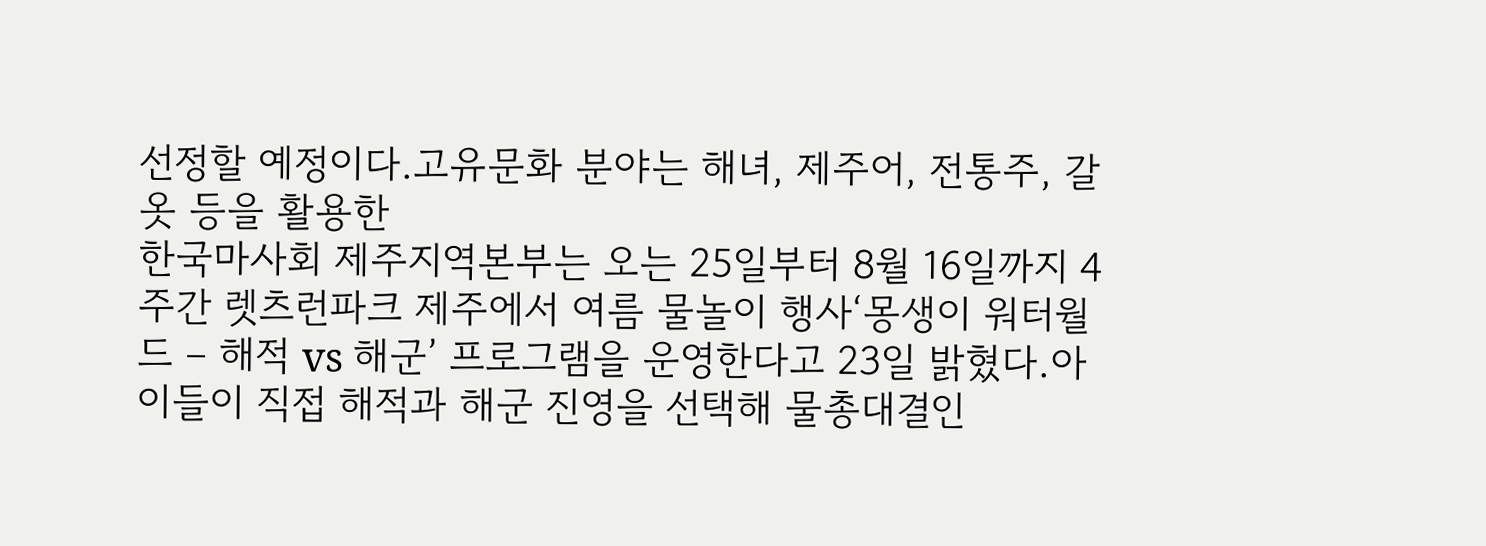선정할 예정이다.고유문화 분야는 해녀, 제주어, 전통주, 갈옷 등을 활용한
한국마사회 제주지역본부는 오는 25일부터 8월 16일까지 4주간 렛츠런파크 제주에서 여름 물놀이 행사‘몽생이 워터월드 – 해적 vs 해군’ 프로그램을 운영한다고 23일 밝혔다.아이들이 직접 해적과 해군 진영을 선택해 물총대결인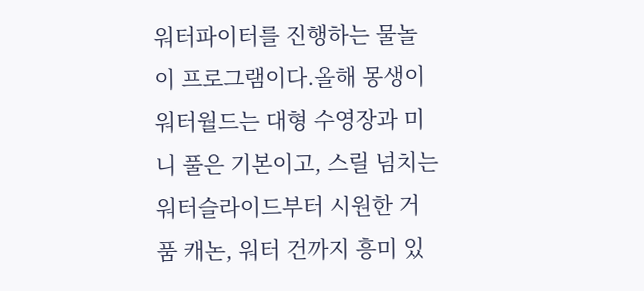워터파이터를 진행하는 물놀이 프로그램이다.올해 몽생이 워터월드는 대형 수영장과 미니 풀은 기본이고, 스릴 넘치는 워터슬라이드부터 시원한 거품 캐논, 워터 건까지 흥미 있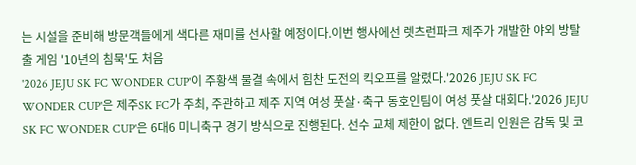는 시설을 준비해 방문객들에게 색다른 재미를 선사할 예정이다.이번 행사에선 렛츠런파크 제주가 개발한 야외 방탈출 게임 '10년의 침묵'도 처음
'2026 JEJU SK FC WONDER CUP'이 주황색 물결 속에서 힘찬 도전의 킥오프를 알렸다.'2026 JEJU SK FC WONDER CUP'은 제주SK FC가 주최, 주관하고 제주 지역 여성 풋살·축구 동호인팀이 여성 풋살 대회다.'2026 JEJU SK FC WONDER CUP'은 6대6 미니축구 경기 방식으로 진행된다. 선수 교체 제한이 없다. 엔트리 인원은 감독 및 코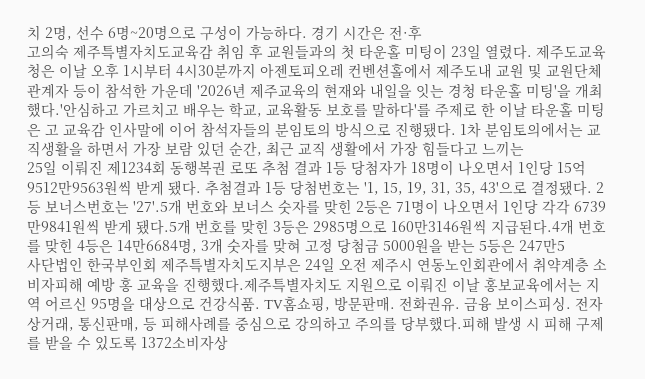치 2명, 선수 6명~20명으로 구성이 가능하다. 경기 시간은 전·후
고의숙 제주특별자치도교육감 취임 후 교원들과의 첫 타운홀 미팅이 23일 열렸다. 제주도교육청은 이날 오후 1시부터 4시30분까지 아젠토피오레 컨벤션홀에서 제주도내 교원 및 교원단체 관계자 등이 참석한 가운데 '2026년 제주교육의 현재와 내일을 잇는 경청 타운홀 미팅'을 개최했다.'안심하고 가르치고 배우는 학교, 교육활동 보호를 말하다'를 주제로 한 이날 타운홀 미팅은 고 교육감 인사말에 이어 참석자들의 분임토의 방식으로 진행됐다. 1차 분임토의에서는 교직생활을 하면서 가장 보람 있던 순간, 최근 교직 생활에서 가장 힘들다고 느끼는
25일 이뤄진 제1234회 동행복권 로또 추첨 결과 1등 당첨자가 18명이 나오면서 1인당 15억9512만9563원씩 받게 됐다. 추첨결과 1등 당첨번호는 '1, 15, 19, 31, 35, 43'으로 결정됐다. 2등 보너스번호는 '27'.5개 번호와 보너스 숫자를 맞힌 2등은 71명이 나오면서 1인당 각각 6739만9841원씩 받게 됐다.5개 번호를 맞힌 3등은 2985명으로 160만3146원씩 지급된다.4개 번호를 맞힌 4등은 14만6684명, 3개 숫자를 맞혀 고정 당첨금 5000원을 받는 5등은 247만5
사단법인 한국부인회 제주특별자치도지부은 24일 오전 제주시 연동노인회관에서 취약계층 소비자피해 예방 홍 교육을 진행했다.제주특별자치도 지원으로 이뤄진 이날 홍보교육에서는 지역 어르신 95명을 대상으로 건강식품. TV홈쇼핑, 방문판매. 전화권유. 금융 보이스피싱. 전자상거래, 통신판매, 등 피해사례를 중심으로 강의하고 주의를 당부했다.피해 발생 시 피해 구제를 받을 수 있도록 1372소비자상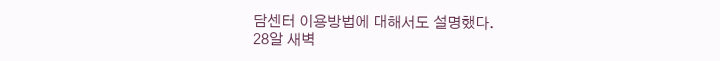담센터 이용방법에 대해서도 설명했다.
28알 새벽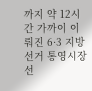까지 약 12시간 가까이 이뤄진 6·3 지방선거 통영시장 선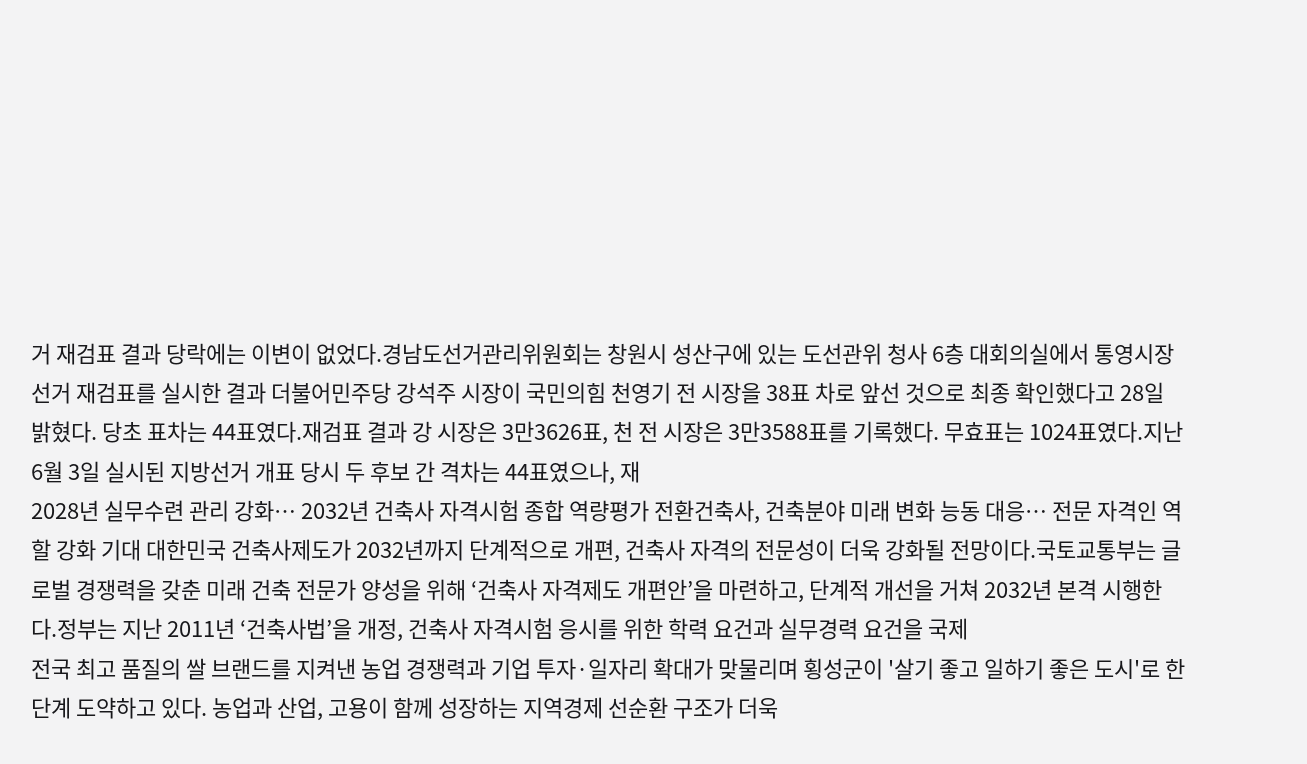거 재검표 결과 당락에는 이변이 없었다.경남도선거관리위원회는 창원시 성산구에 있는 도선관위 청사 6층 대회의실에서 통영시장 선거 재검표를 실시한 결과 더불어민주당 강석주 시장이 국민의힘 천영기 전 시장을 38표 차로 앞선 것으로 최종 확인했다고 28일 밝혔다. 당초 표차는 44표였다.재검표 결과 강 시장은 3만3626표, 천 전 시장은 3만3588표를 기록했다. 무효표는 1024표였다.지난 6월 3일 실시된 지방선거 개표 당시 두 후보 간 격차는 44표였으나, 재
2028년 실무수련 관리 강화… 2032년 건축사 자격시험 종합 역량평가 전환건축사, 건축분야 미래 변화 능동 대응… 전문 자격인 역할 강화 기대 대한민국 건축사제도가 2032년까지 단계적으로 개편, 건축사 자격의 전문성이 더욱 강화될 전망이다.국토교통부는 글로벌 경쟁력을 갖춘 미래 건축 전문가 양성을 위해 ‘건축사 자격제도 개편안’을 마련하고, 단계적 개선을 거쳐 2032년 본격 시행한다.정부는 지난 2011년 ‘건축사법’을 개정, 건축사 자격시험 응시를 위한 학력 요건과 실무경력 요건을 국제
전국 최고 품질의 쌀 브랜드를 지켜낸 농업 경쟁력과 기업 투자·일자리 확대가 맞물리며 횡성군이 '살기 좋고 일하기 좋은 도시'로 한 단계 도약하고 있다. 농업과 산업, 고용이 함께 성장하는 지역경제 선순환 구조가 더욱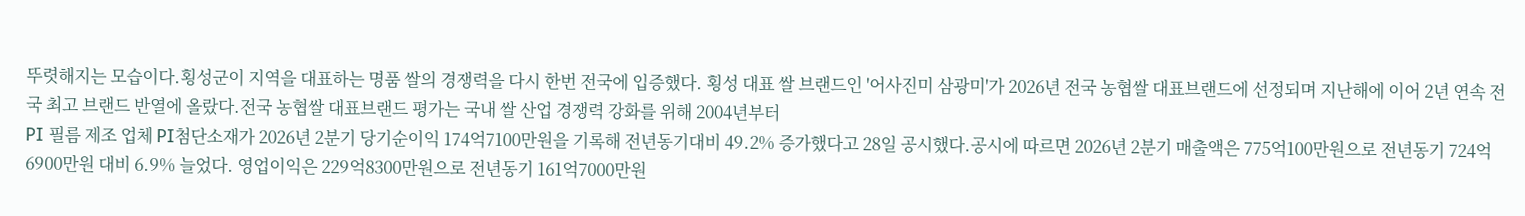뚜렷해지는 모습이다.횡성군이 지역을 대표하는 명품 쌀의 경쟁력을 다시 한번 전국에 입증했다. 횡성 대표 쌀 브랜드인 '어사진미 삼광미'가 2026년 전국 농협쌀 대표브랜드에 선정되며 지난해에 이어 2년 연속 전국 최고 브랜드 반열에 올랐다.전국 농협쌀 대표브랜드 평가는 국내 쌀 산업 경쟁력 강화를 위해 2004년부터
PI 필름 제조 업체 PI첨단소재가 2026년 2분기 당기순이익 174억7100만원을 기록해 전년동기대비 49.2% 증가했다고 28일 공시했다.공시에 따르면 2026년 2분기 매출액은 775억100만원으로 전년동기 724억6900만원 대비 6.9% 늘었다. 영업이익은 229억8300만원으로 전년동기 161억7000만원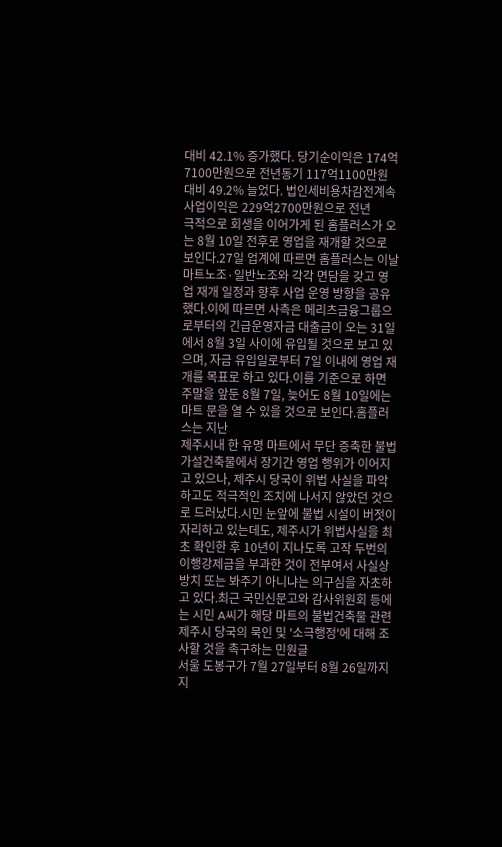대비 42.1% 증가했다. 당기순이익은 174억7100만원으로 전년동기 117억1100만원 대비 49.2% 늘었다. 법인세비용차감전계속사업이익은 229억2700만원으로 전년
극적으로 회생을 이어가게 된 홈플러스가 오는 8월 10일 전후로 영업을 재개할 것으로 보인다.27일 업계에 따르면 홈플러스는 이날 마트노조·일반노조와 각각 면담을 갖고 영업 재개 일정과 향후 사업 운영 방향을 공유했다.이에 따르면 사측은 메리츠금융그룹으로부터의 긴급운영자금 대출금이 오는 31일에서 8월 3일 사이에 유입될 것으로 보고 있으며, 자금 유입일로부터 7일 이내에 영업 재개를 목표로 하고 있다.이를 기준으로 하면 주말을 앞둔 8월 7일, 늦어도 8월 10일에는 마트 문을 열 수 있을 것으로 보인다.홈플러스는 지난
제주시내 한 유명 마트에서 무단 증축한 불법 가설건축물에서 장기간 영업 행위가 이어지고 있으나, 제주시 당국이 위법 사실을 파악하고도 적극적인 조치에 나서지 않았던 것으로 드러났다.시민 눈앞에 불법 시설이 버젓이 자리하고 있는데도, 제주시가 위법사실을 최초 확인한 후 10년이 지나도록 고작 두번의 이행강제금을 부과한 것이 전부여서 사실상 방치 또는 봐주기 아니냐는 의구심을 자초하고 있다.최근 국민신문고와 감사위원회 등에는 시민 A씨가 해당 마트의 불법건축물 관련 제주시 당국의 묵인 및 '소극행정'에 대해 조사할 것을 촉구하는 민원글
서울 도봉구가 7월 27일부터 8월 26일까지 지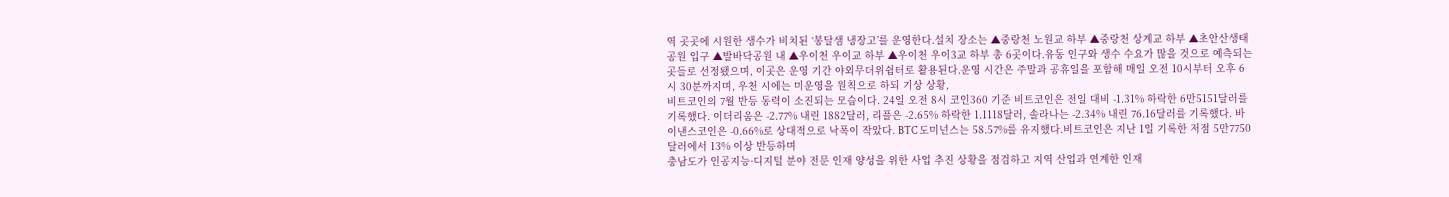역 곳곳에 시원한 생수가 비치된 ‘봉달샘 냉장고’를 운영한다.설치 장소는 ▲중랑천 노원교 하부 ▲중랑천 상계교 하부 ▲초안산생태공원 입구 ▲발바닥공원 내 ▲우이천 우이교 하부 ▲우이천 우이3교 하부 총 6곳이다.유동 인구와 생수 수요가 많을 것으로 예측되는 곳들로 선정됐으며, 이곳은 운영 기간 야외무더위쉼터로 활용된다.운영 시간은 주말과 공휴일을 포함해 매일 오전 10시부터 오후 6시 30분까지며, 우천 시에는 미운영을 원칙으로 하되 기상 상황,
비트코인의 7월 반등 동력이 소진되는 모습이다. 24일 오전 8시 코인360 기준 비트코인은 전일 대비 -1.31% 하락한 6만5151달러를 기록했다. 이더리움은 -2.77% 내린 1882달러, 리플은 -2.65% 하락한 1.1118달러, 솔라나는 -2.34% 내린 76.16달러를 기록했다. 바이낸스코인은 -0.66%로 상대적으로 낙폭이 작았다. BTC 도미넌스는 58.57%를 유지했다.비트코인은 지난 1일 기록한 저점 5만7750달러에서 13% 이상 반등하며
충남도가 인공지능·디지털 분야 전문 인재 양성을 위한 사업 추진 상황을 점검하고 지역 산업과 연계한 인재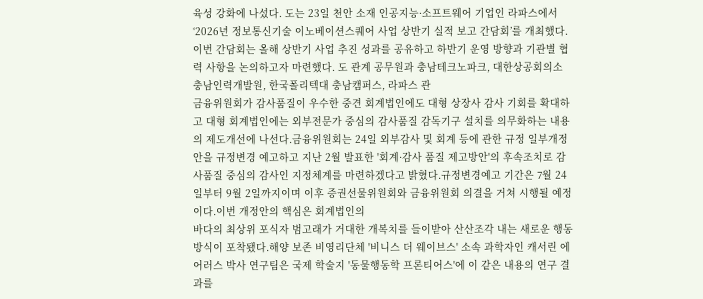육성 강화에 나섰다. 도는 23일 천안 소재 인공지능·소프트웨어 기업인 라파스에서 ‘2026년 정보통신기술 이노베이션스퀘어 사업 상반기 실적 보고 간담회’를 개최했다. 이번 간담회는 올해 상반기 사업 추진 성과를 공유하고 하반기 운영 방향과 기관별 협력 사항을 논의하고자 마련했다. 도 관계 공무원과 충남테크노파크, 대한상공회의소 충남인력개발원, 한국폴리텍대 충남캠퍼스, 라파스 관
금융위원회가 감사품질이 우수한 중견 회계법인에도 대형 상장사 감사 기회를 확대하고 대형 회계법인에는 외부전문가 중심의 감사품질 감독기구 설치를 의무화하는 내용의 제도개선에 나선다.금융위원회는 24일 외부감사 및 회계 등에 관한 규정 일부개정안을 규정변경 예고하고 지난 2월 발표한 '회계·감사 품질 제고방안'의 후속조치로 감사품질 중심의 감사인 지정체계를 마련하겠다고 밝혔다.규정변경예고 기간은 7월 24일부터 9월 2일까지이며 이후 증권선물위원회와 금융위원회 의결을 거쳐 시행될 예정이다.이번 개정안의 핵심은 회계법인의
바다의 최상위 포식자 범고래가 거대한 개복치를 들이받아 산산조각 내는 새로운 행동 방식이 포착됐다.해양 보존 비영리단체 '비니스 더 웨이브스' 소속 과학자인 캐서린 에어러스 박사 연구팀은 국제 학술지 '동물행동학 프론티어스'에 이 같은 내용의 연구 결과를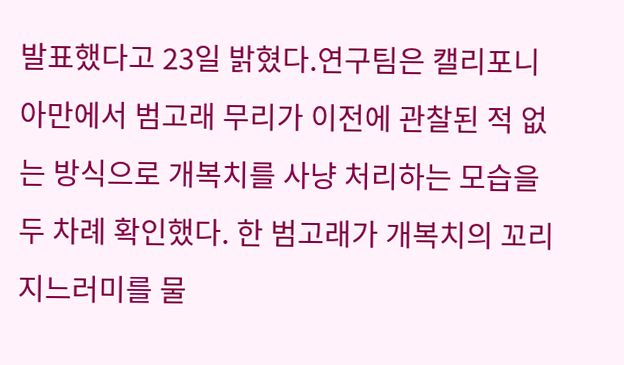발표했다고 23일 밝혔다.연구팀은 캘리포니아만에서 범고래 무리가 이전에 관찰된 적 없는 방식으로 개복치를 사냥 처리하는 모습을 두 차례 확인했다. 한 범고래가 개복치의 꼬리지느러미를 물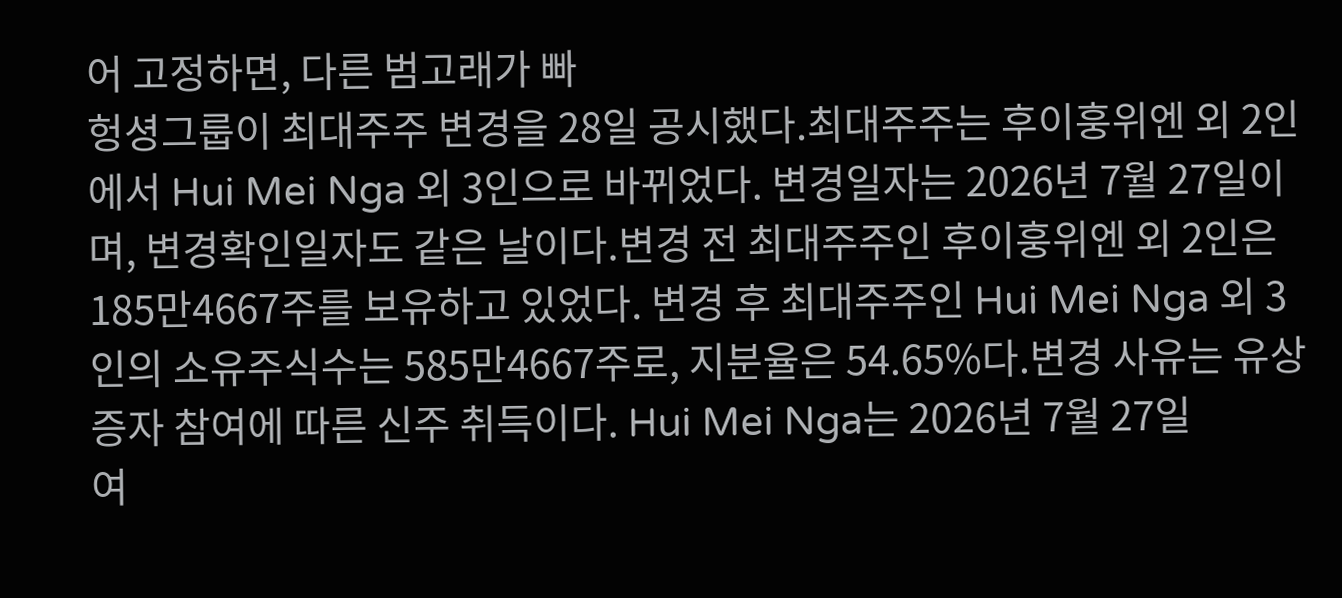어 고정하면, 다른 범고래가 빠
헝셩그룹이 최대주주 변경을 28일 공시했다.최대주주는 후이훙위엔 외 2인에서 Hui Mei Nga 외 3인으로 바뀌었다. 변경일자는 2026년 7월 27일이며, 변경확인일자도 같은 날이다.변경 전 최대주주인 후이훙위엔 외 2인은 185만4667주를 보유하고 있었다. 변경 후 최대주주인 Hui Mei Nga 외 3인의 소유주식수는 585만4667주로, 지분율은 54.65%다.변경 사유는 유상증자 참여에 따른 신주 취득이다. Hui Mei Nga는 2026년 7월 27일
여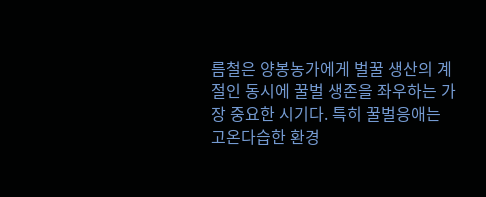름철은 양봉농가에게 벌꿀 생산의 계절인 동시에 꿀벌 생존을 좌우하는 가장 중요한 시기다. 특히 꿀벌응애는 고온다습한 환경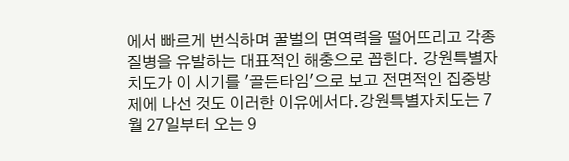에서 빠르게 번식하며 꿀벌의 면역력을 떨어뜨리고 각종 질병을 유발하는 대표적인 해충으로 꼽힌다. 강원특별자치도가 이 시기를 '골든타임'으로 보고 전면적인 집중방제에 나선 것도 이러한 이유에서다.강원특별자치도는 7월 27일부터 오는 9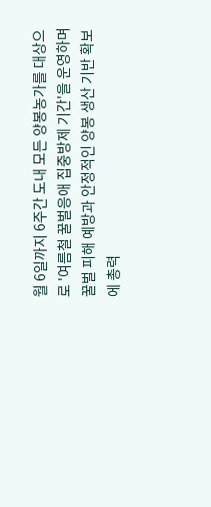월 6일까지 6주간 도내 모든 양봉농가를 대상으로 '여름철 꿀벌응애 집중방제 기간'을 운영하며 꿀벌 피해 예방과 안정적인 양봉 생산 기반 확보에 총력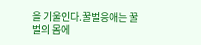을 기울인다.꿀벌응애는 꿀벌의 몸에